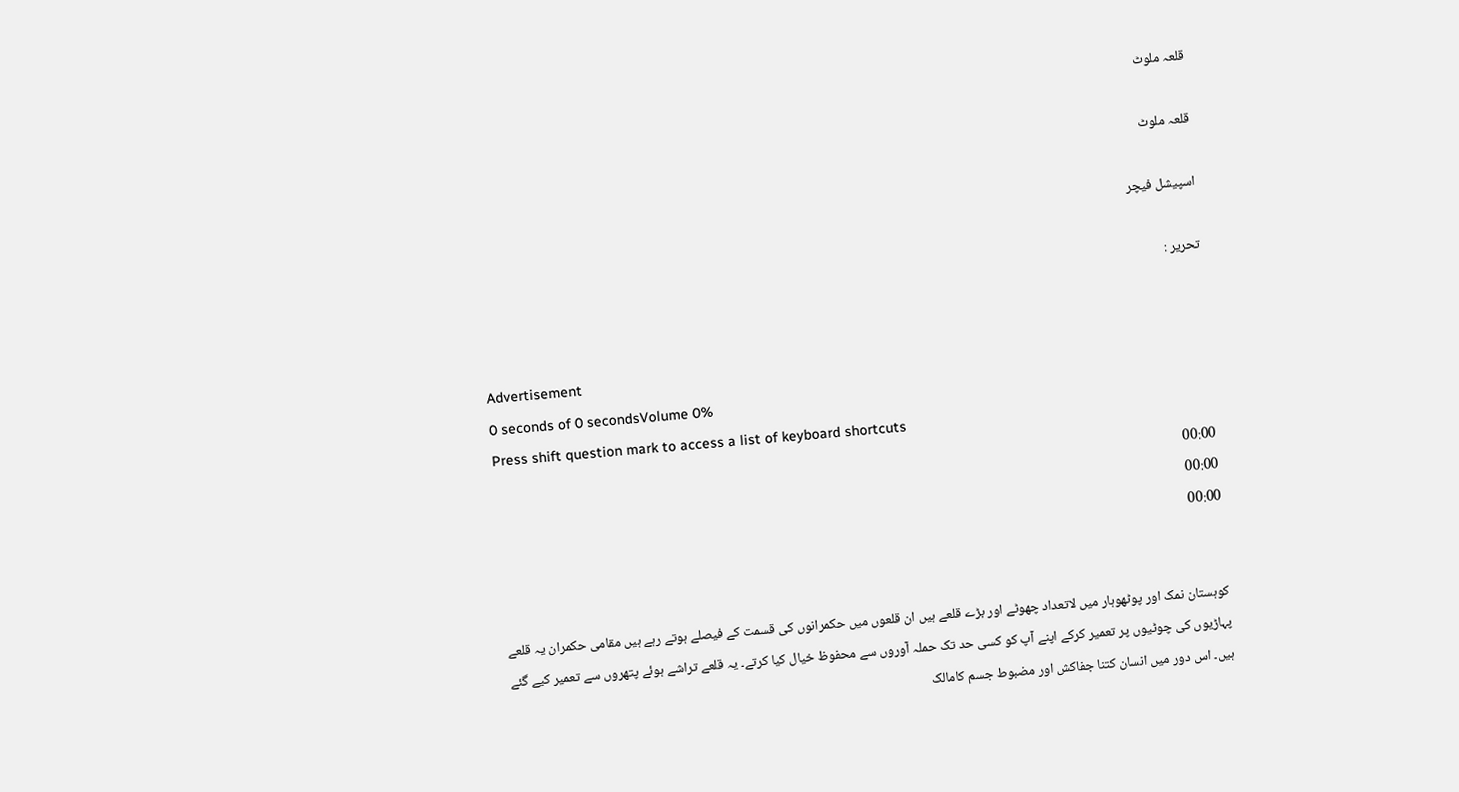قلعہ ملوٹ

قلعہ ملوٹ

اسپیشل فیچر

تحریر :


Advertisement
0 seconds of 0 secondsVolume 0%
Press shift question mark to access a list of keyboard shortcuts
00:00
00:00
00:00


کوہستان نمک اور پوٹھوہار میں لاتعداد چھوٹے اور بڑے قلعے ہیں ان قلعوں میں حکمرانوں کی قسمت کے فیصلے ہوتے رہے ہیں مقامی حکمران یہ قلعے پہاڑیوں کی چوٹیوں پر تعمیر کرکے اپنے آپ کو کسی حد تک حملہ آوروں سے محفوظ خیال کیا کرتے۔ یہ قلعے تراشے ہوئے پتھروں سے تعمیر کیے گئے ہیں۔ اس دور میں انسان کتنا جفاکش اور مضبوط جسم کامالک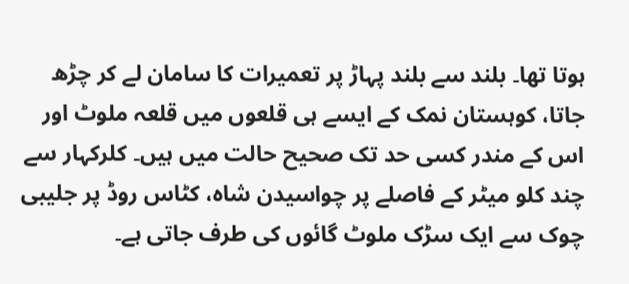ہوتا تھا۔ بلند سے بلند پہاڑ پر تعمیرات کا سامان لے کر چڑھ جاتا، کوہستان نمک کے ایسے ہی قلعوں میں قلعہ ملوٹ اور اس کے مندر کسی حد تک صحیح حالت میں ہیں۔ کلرکہار سے چند کلو میٹر کے فاصلے پر چواسیدن شاہ، کٹاس روڈ پر جلیبی چوک سے ایک سڑک ملوٹ گائوں کی طرف جاتی ہے۔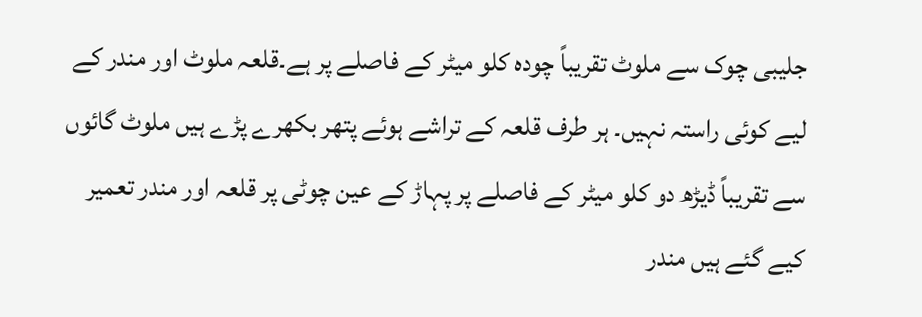جلیبی چوک سے ملوٹ تقریباً چودہ کلو میٹر کے فاصلے پر ہے۔قلعہ ملوٹ اور مندر کے لیے کوئی راستہ نہیں۔ ہر طرف قلعہ کے تراشے ہوئے پتھر بکھرے پڑے ہیں ملوٹ گائوں سے تقریباً ڈیڑھ دو کلو میٹر کے فاصلے پر پہاڑ کے عین چوٹی پر قلعہ اور مندر تعمیر کیے گئے ہیں مندر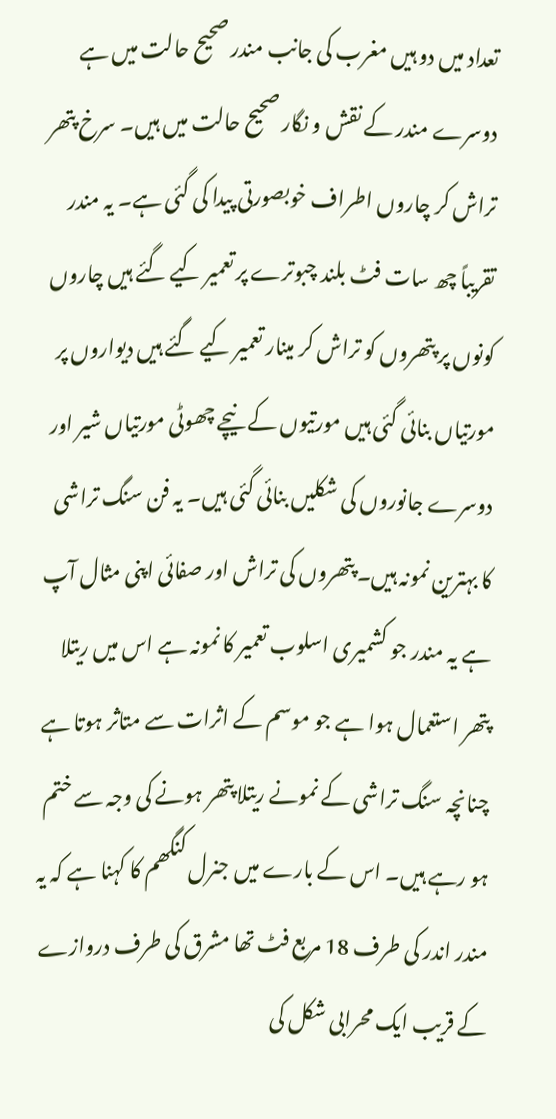تعداد میں دو ہیں مغرب کی جانب مندر صحیح حالت میں ہے دوسرے مندر کے نقش و نگار صحیح حالت میں ہیں۔ سرخ پتھر تراش کر چاروں اطراف خوبصورتی پیدا کی گئی ہے۔ یہ مندر تقریباً چھ سات فٹ بلند چبوترے پر تعمیر کیے گئے ہیں چاروں کونوں پر پتھروں کو تراش کر مینار تعمیر کیے گئے ہیں دیواروں پر مورتیاں بنائی گئی ہیں مورتیوں کے نیچے چھوٹی مورتیاں شیر اور دوسرے جانوروں کی شکلیں بنائی گئی ہیں۔ یہ فن سنگ تراشی کا بہترین نمونہ ہیں۔ پتھروں کی تراش اور صفائی اپنی مثال آپ ہے یہ مندر جو کشمیری اسلوب تعمیر کا نمونہ ہے اس میں ریتلا پتھر استعمال ہوا ہے جو موسم کے اثرات سے متاثر ہوتا ہے چنانچہ سنگ تراشی کے نمونے ریتلا پتھر ہونے کی وجہ سے ختم ہو رہے ہیں۔ اس کے بارے میں جنرل کنگھم کا کہنا ہے کہ یہ مندر اندر کی طرف 18 مربع فٹ تھا مشرق کی طرف دروازے کے قریب ایک محرابی شکل کی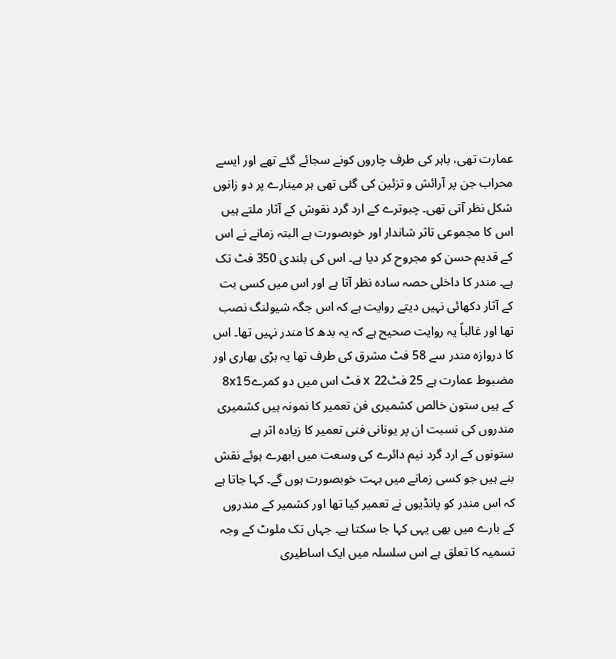عمارت تھی، باہر کی طرف چاروں کونے سجائے گئے تھے اور ایسے محراب جن پر آرائش و تزئین کی گئی تھی ہر مینارے پر دو زانوں شکل نظر آتی تھی۔ چبوترے کے ارد گرد نقوش کے آثار ملتے ہیں اس کا مجموعی تاثر شاندار اور خوبصورت ہے البتہ زمانے نے اس کے قدیم حسن کو مجروح کر دیا ہے۔ اس کی بلندی 350 فٹ تک ہے۔ مندر کا داخلی حصہ سادہ نظر آتا ہے اور اس میں کسی بت کے آثار دکھائی نہیں دیتے روایت ہے کہ اس جگہ شیولنگ نصب تھا اور غالباً یہ روایت صحیح ہے کہ یہ بدھ کا مندر نہیں تھا۔ اس کا دروازہ مندر سے 58 فٹ مشرق کی طرف تھا یہ بڑی بھاری اور مضبوط عمارت ہے 25 فٹx 22 فٹ اس میں دو کمرے8x15 کے ہیں ستون خالص کشمیری فن تعمیر کا نمونہ ہیں کشمیری مندروں کی نسبت ان پر یونانی فنی تعمیر کا زیادہ اثر ہے ستونوں کے ارد گرد نیم دائرے کی وسعت میں ابھرے ہوئے نقش بنے ہیں جو کسی زمانے میں بہت خوبصورت ہوں گے۔ کہا جاتا ہے کہ اس مندر کو پانڈیوں نے تعمیر کیا تھا اور کشمیر کے مندروں کے بارے میں بھی یہی کہا جا سکتا ہے۔ جہاں تک ملوٹ کے وجہ تسمیہ کا تعلق ہے اس سلسلہ میں ایک اساطیری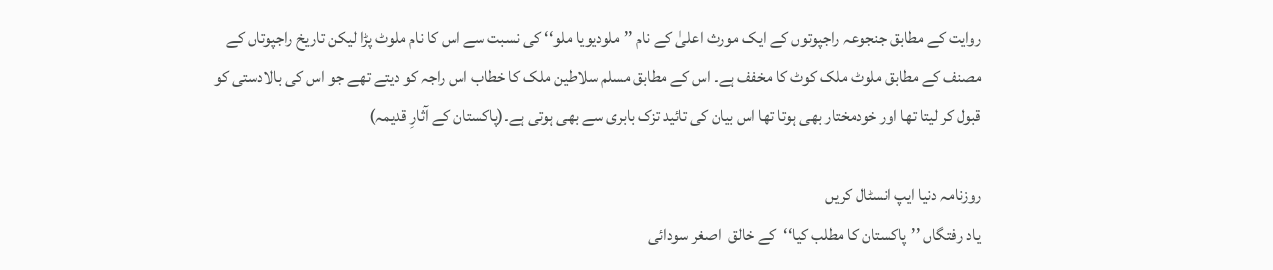روایت کے مطابق جنجوعہ راجپوتوں کے ایک مورث اعلیٰ کے نام ’’ملودیویا ملو‘‘ کی نسبت سے اس کا نام ملوٹ پڑا لیکن تاریخ راجپوتاں کے مصنف کے مطابق ملوٹ ملک کوٹ کا مخفف ہے۔ اس کے مطابق مسلم سلاطین ملک کا خطاب اس راجہ کو دیتے تھے جو اس کی بالادستی کو قبول کر لیتا تھا اور خودمختار بھی ہوتا تھا اس بیان کی تائید تزک بابری سے بھی ہوتی ہے۔(پاکستان کے آثارِ قدیمہ)

روزنامہ دنیا ایپ انسٹال کریں
یاد رفتگاں ’’پاکستان کا مطلب کیا‘‘کے خالق  اصغر سودائی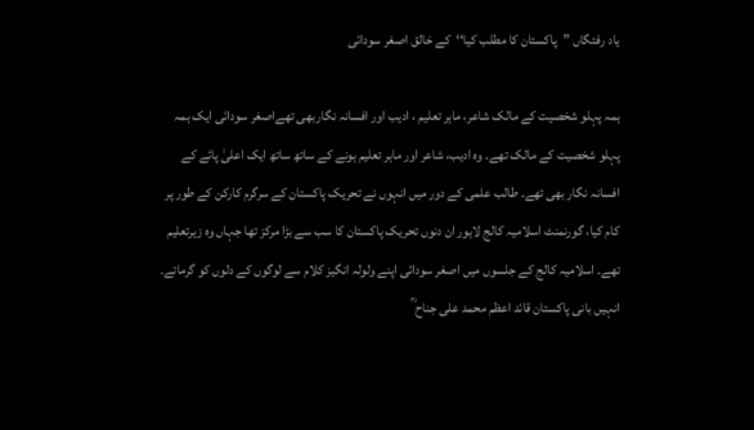یاد رفتگاں ’’پاکستان کا مطلب کیا‘‘کے خالق اصغر سودائی

ہمہ پہلو شخصیت کے مالک شاعر، ماہر تعلیم ، ادیب اور افسانہ نگاربھی تھےاصغر سودائی ایک ہمہ پہلو شخصیت کے مالک تھے۔ وہ ادیب، شاعر اور ماہر تعلیم ہونے کے ساتھ ساتھ ایک اعلیٰ پائے کے افسانہ نگار بھی تھے۔ طالب علمی کے دور میں انہوں نے تحریک پاکستان کے سرگرم کارکن کے طور پر کام کیا، گورنمنٹ اسلامیہ کالج لاہور ان دنوں تحریک پاکستان کا سب سے بڑا مرکز تھا جہاں وہ زیرتعلیم تھے۔ اسلامیہ کالج کے جلسوں میں اصغر سودائی اپنے ولولہ انگیز کلام سے لوگوں کے دلوں کو گرماتے۔ انہیں بانی پاکستان قائد اعظم محمد علی جناح ؒ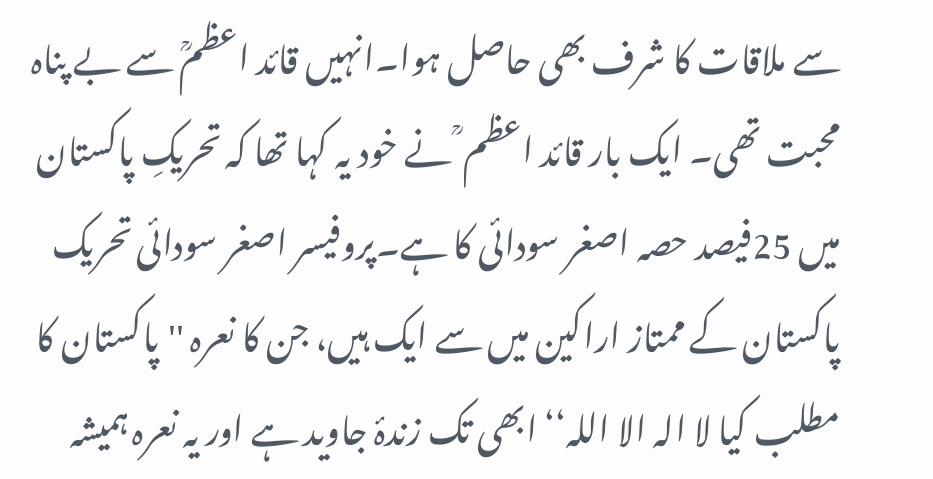سے ملاقات کا شرف بھی حاصل ہوا۔انہیں قائد اعظمؒ سے بے پناہ محبت تھی۔ ایک بار قائد اعظم ؒ نے خود یہ کہا تھا کہ تحریکِ پاکستان میں 25فیصد حصہ اصغر سودائی کا ہے۔پروفیسر اصغر سودائی تحریک پاکستان کے ممتاز اراکین میں سے ایک ہیں، جن کا نعرہ ''پاکستان کا مطلب کیا لا الہ الا اللہ‘‘ ابھی تک زندۂ جاوید ہے اور یہ نعرہ ہمیشہ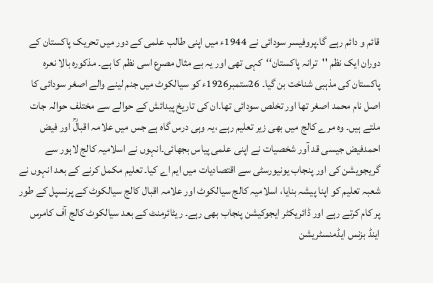قائم و دائم رہے گا۔پروفیسر سودائی نے 1944ء میں اپنی طالب علمی کے دور میں تحریک پاکستان کے دوران ایک نظم ''ترانہ پاکستان‘‘کہی تھی اور یہ بے مثال مصرع اسی نظم کا ہے۔ مذکورہ بالا نعرہ پاکستان کی مذہبی شناخت بن گیا۔ 26ستمبر1926ء کو سیالکوٹ میں جنم لینے والے اصغر سودائی کا اصل نام محمد اصغر تھا اور تخلص سودائی تھا۔ان کی تاریخ پیدائش کے حوالے سے مختلف حوالہ جات ملتے ہیں۔ وہ مرے کالج میں بھی زیر تعلیم رہے ،یہ وہی درس گاہ ہے جس میں علامہ اقبالؒ اور فیض احمدفیض جیسی قد آور شخصیات نے اپنی علمی پیاس بجھائی۔انہوں نے اسلامیہ کالج لاہور سے گریجویشن کی اور پنجاب یونیورسٹی سے اقتصادیات میں ایم اے کیا۔ تعلیم مکمل کرنے کے بعد انہوں نے شعبہ تعلیم کو اپنا پیشہ بنایا، اسلامیہ کالج سیالکوٹ اور علامہ اقبال کالج سیالکوٹ کے پرنسپل کے طور پر کام کرتے رہے اور ڈائریکٹر ایجوکیشن پنجاب بھی رہے۔ ریٹائرمنٹ کے بعد سیالکوٹ کالج آف کامرس اینڈ بزنس ایڈمنسٹریشن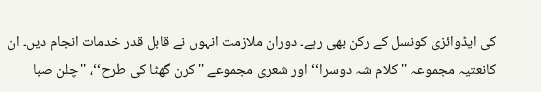کی ایڈوائزی کونسل کے رکن بھی رہے۔ دوران ملازمت انہوں نے قابل قدر خدمات انجام دیں۔ ان کانعتیہ مجموعہ ''کلام شہ دوسرا‘‘ اور شعری مجموعے ''کرن گھٹا کی طرح‘‘، ''چلن صبا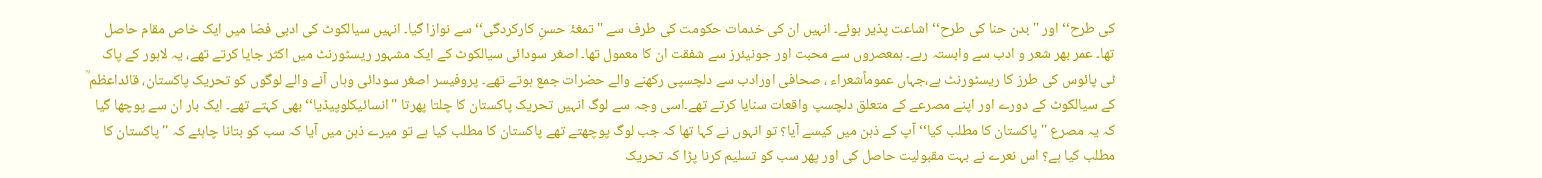کی طرح‘‘ اور ''بدن حنا کی طرح‘‘ اشاعت پذیر ہوئے۔ انہیں ان کی خدمات حکومت کی طرف سے ''تمغۂ حسنِ کارکردگی‘‘ سے نوازا گیا۔ انہیں سیالکوٹ کی ادبی فضا میں ایک خاص مقام حاصل تھا۔ عمر بھر شعر و ادب سے وابستہ رہے۔ ہمعصروں سے محبت اور جونیئرز سے شفقت ان کا معمول تھا۔ اصغر سودائی سیالکوٹ کے ایک مشہور ریسٹورنٹ میں اکثر جایا کرتے تھے، یہ لاہور کے پاک ٹی پائوس کی طرز کا ریسٹورنٹ ہے،جہاں عموماًشعراء ، صحافی اورادب سے دلچسپی رکھنے والے حضرات جمع ہوتے تھے۔ پروفیسر اصغر سودائی وہاں آنے والے لوگوں کو تحریک پاکستان، قائداعظم ؒ کے سیالکوٹ کے دورے اور اپنے مصرعے کے متعلق دلچسپ واقعات سنایا کرتے تھے۔اسی وجہ سے لوگ انہیں تحریک پاکستان کا چلتا پھرتا ''انسائیکلوپیڈیا‘‘ بھی کہتے تھے۔ ایک بار ان سے پوچھا گیا کہ یہ مصرع ''پاکستان کا مطلب کیا‘‘ آپ کے ذہن میں کیسے آیا؟ تو انہوں نے کہا تھا کہ جب لوگ پوچھتے تھے پاکستان کا مطلب کیا ہے تو میرے ذہن میں آیا کہ سب کو بتانا چاہئے کہ ''پاکستان کا مطلب کیا ہے؟ اس نعرے نے بہت مقبولیت حاصل کی اور پھر سب کو تسلیم کرنا پڑا کہ تحریک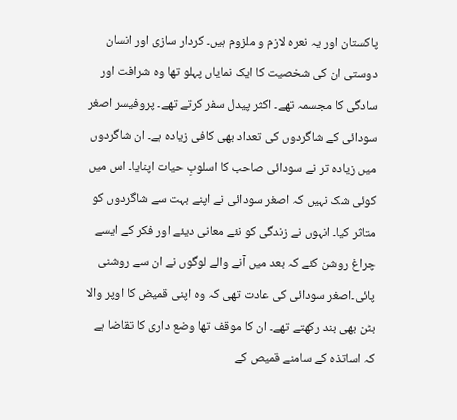پاکستان اور یہ نعرہ لازم و ملزوم ہیں۔ کردار سازی اور انسان دوستی ان کی شخصیت کا ایک نمایاں پہلو تھا وہ شرافت اور سادگی کا مجسمہ تھے۔ اکثر پیدل سفر کرتے تھے۔ پروفیسر اصغر سودائی کے شاگردوں کی تعداد بھی کافی زیادہ ہے۔ ان شاگردوں میں زیادہ تر نے سودائی صاحب کا اسلوبِ حیات اپنایا۔ اس میں کوئی شک نہیں کہ اصغر سودائی نے اپنے بہت سے شاگردوں کو متاثر کیا۔ انہوں نے زندگی کو نئے معانی دیئے اور فکر کے ایسے چراغ روشن کئے کہ بعد میں آنے والے لوگوں نے ان سے روشنی پائی۔اصغر سودائی کی عادت تھی کہ وہ اپنی قمیض کا اوپر والا بٹن بھی بند رکھتے تھے۔ ان کا موقف تھا وضع داری کا تقاضا ہے کہ اساتذہ کے سامنے قمیص کے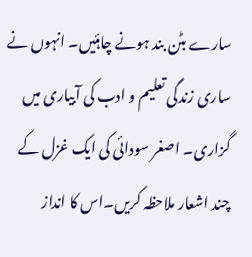سارے بٹن بند ہونے چاہئیں۔ انہوں نے ساری زندگی تعلیم و ادب کی آبیاری میں گزاری۔ اصغر سودائی کی ایک غزل کے چند اشعار ملاحظہ کریں۔اس کا انداز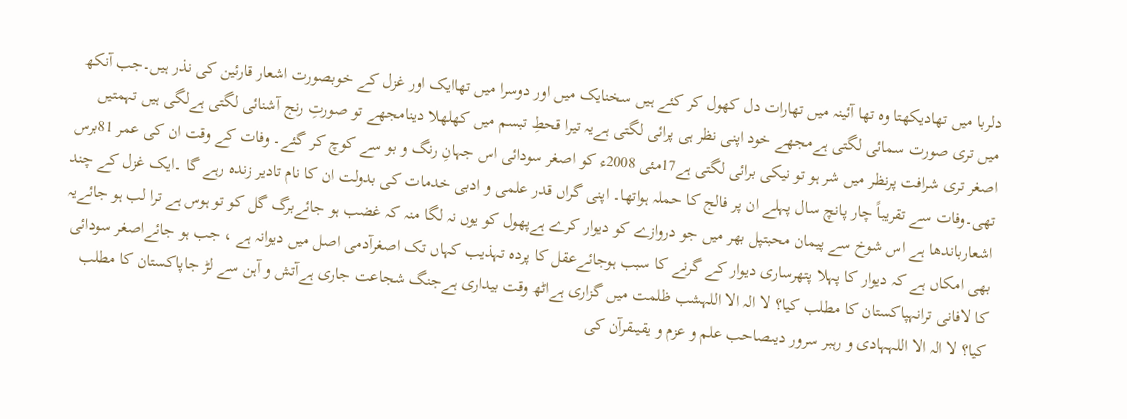دلربا میں تھادیکھتا وہ تھا آئینہ میں تھارات دل کھول کر کئے ہیں سخنایک میں اور دوسرا میں تھاایک اور غزل کے خوبصورت اشعار قارئین کی نذر ہیں۔جب آنکھ میں تری صورت سمائی لگتی ہےمجھے خود اپنی نظر ہی پرائی لگتی ہےیہ تیرا قحطِ تبسم میں کھلھلا دینامجھے تو صورتِ رنج آشنائی لگتی ہےلگی ہیں تہمتیں اصغر تری شرافت پرنظر میں شر ہو تو نیکی برائی لگتی ہے17مئی 2008ء کو اصغر سودائی اس جہانِ رنگ و بو سے کوچ کر گئے۔ وفات کے وقت ان کی عمر 81برس تھی۔وفات سے تقریباً چار پانچ سال پہلے ان پر فالج کا حملہ ہواتھا۔ اپنی گراں قدر علمی و ادبی خدمات کی بدولت ان کا نام تادیر زندہ رہے گا ۔ایک غزل کے چند اشعارباندھا ہے اس شوخ سے پیمان محبتپل بھر میں جو دروازے کو دیوار کرے ہےپھول کو یوں نہ لگا منہ کہ غضب ہو جائےبرگ گل کو تو ہوس ہے ترا لب ہو جائےیہ بھی امکاں ہے کہ دیوار کا پہلا پتھرساری دیوار کے گرنے کا سبب ہوجائےعقل کا پردہ تہذیب کہاں تک اصغرآدمی اصل میں دیوانہ ہے ، جب ہو جائےاصغر سودائی کا لافانی ترانہپاکستان کا مطلب کیا؟ لا الہ الا اللہشب ظلمت میں گزاری ہےاٹھ وقت بیداری ہےجنگ شجاعت جاری ہےآتش و آہن سے لڑ جاپاکستان کا مطلب کیا؟ لا الہ الا اللہہادی و رہبر سرور دیںصاحب علم و عزم و یقیںقرآن کی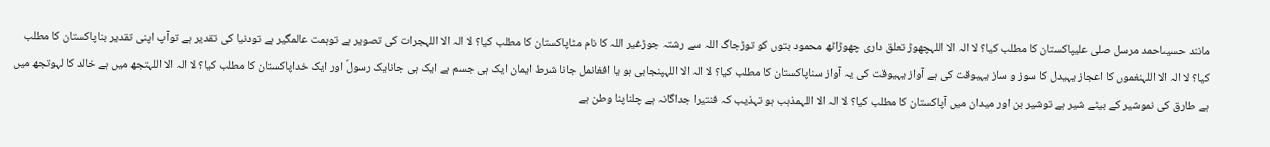مانند حسیںاحمد مرسل صلی علیپاکستان کا مطلب کیا؟ لا الہ الا اللہچھوڑ تعلق داری چھوڑاٹھ محمود بتوں کو توڑجاگ اللہ سے رشتہ جوڑغیر اللہ کا نام مٹاپاکستان کا مطلب کیا؟ لا الہ الا اللہجرات کی تصویر ہے توہمت عالمگیر ہے تودنیا کی تقدیر ہے توآپ اپنی تقدیر بناپاکستان کا مطلب کیا؟ لا الہ الا اللہنغموں کا اعجاز یہیدل کا سوز و ساز یہیوقت کی ہے آواز یہیوقت کی یہ آواز سناپاکستان کا مطلب کیا؟ لا الہ الا اللہپنجابی ہو یا افغانمل جانا شرط ایمان ایک ہی جسم ہے ایک ہی جانایک رسولؐ اور ایک خداپاکستان کا مطلب کیا؟ لا الہ الا اللہتجھ میں ہے خالد کا لہوتجھ میں ہے طارق کی نموشیر کے بیٹے شیر ہے توشیر بن اور میدان میں آپاکستان کا مطلب کیا؟ لا الہ الا اللہمذہب ہو تہذیب کہ فنتیرا جداگانہ ہے چلناپنا وطن ہے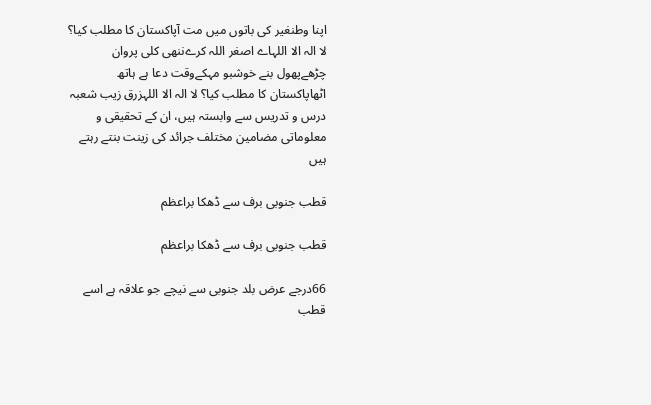اپنا وطنغیر کی باتوں میں مت آپاکستان کا مطلب کیا؟ لا الہ الا اللہاے اصغر اللہ کرےننھی کلی پروان چڑھےپھول بنے خوشبو مہکےوقت دعا ہے ہاتھ اٹھاپاکستان کا مطلب کیا؟ لا الہ الا اللہزرق زیب شعبہ درس و تدریس سے وابستہ ہیں، ان کے تحقیقی و معلوماتی مضامین مختلف جرائد کی زینت بنتے رہتے ہیں

قطب جنوبی برف سے ڈھکا براعظم

قطب جنوبی برف سے ڈھکا براعظم

66درجے عرض بلد جنوبی سے نیچے جو علاقہ ہے اسے قطب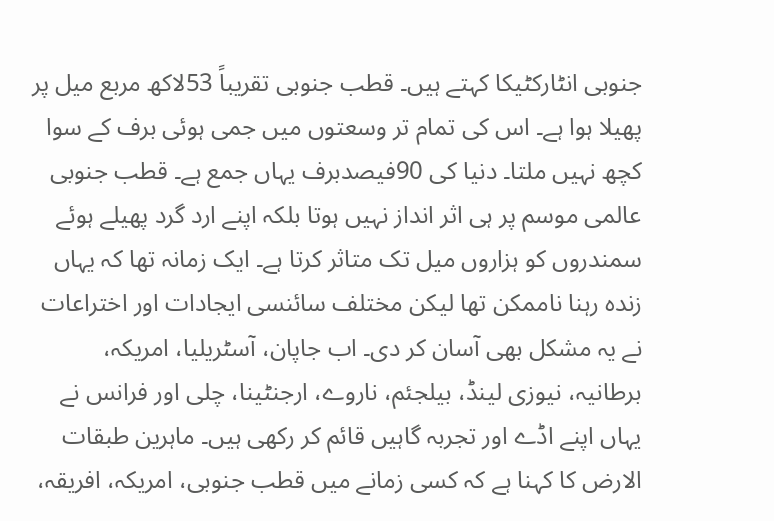جنوبی انٹارکٹیکا کہتے ہیں۔ قطب جنوبی تقریباً 53لاکھ مربع میل پر پھیلا ہوا ہے۔ اس کی تمام تر وسعتوں میں جمی ہوئی برف کے سوا کچھ نہیں ملتا۔ دنیا کی 90فیصدبرف یہاں جمع ہے۔ قطب جنوبی عالمی موسم پر ہی اثر انداز نہیں ہوتا بلکہ اپنے ارد گرد پھیلے ہوئے سمندروں کو ہزاروں میل تک متاثر کرتا ہے۔ ایک زمانہ تھا کہ یہاں زندہ رہنا ناممکن تھا لیکن مختلف سائنسی ایجادات اور اختراعات نے یہ مشکل بھی آسان کر دی۔ اب جاپان، آسٹریلیا، امریکہ، برطانیہ، نیوزی لینڈ، بیلجئم، ناروے، ارجنٹینا، چلی اور فرانس نے یہاں اپنے اڈے اور تجربہ گاہیں قائم کر رکھی ہیں۔ ماہرین طبقات الارض کا کہنا ہے کہ کسی زمانے میں قطب جنوبی، امریکہ، افریقہ،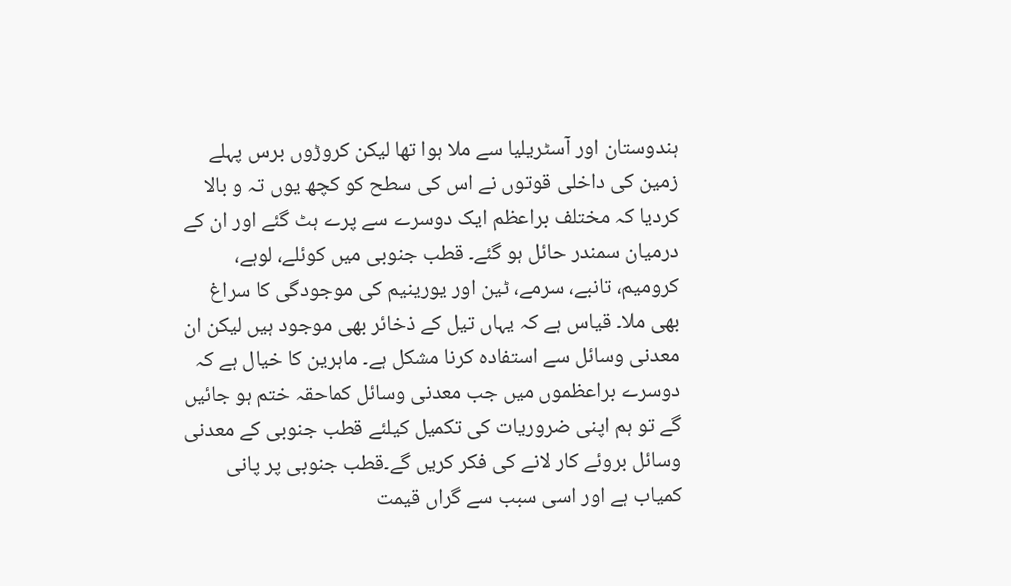ہندوستان اور آسٹریلیا سے ملا ہوا تھا لیکن کروڑوں برس پہلے زمین کی داخلی قوتوں نے اس کی سطح کو کچھ یوں تہ و بالا کردیا کہ مختلف براعظم ایک دوسرے سے پرے ہٹ گئے اور ان کے درمیان سمندر حائل ہو گئے۔ قطب جنوبی میں کوئلے، لوہے، کرومیم، تانبے، سرمے، ٹین اور یورینیم کی موجودگی کا سراغ بھی ملا۔ قیاس ہے کہ یہاں تیل کے ذخائر بھی موجود ہیں لیکن ان معدنی وسائل سے استفادہ کرنا مشکل ہے۔ ماہرین کا خیال ہے کہ دوسرے براعظموں میں جب معدنی وسائل کماحقہ ختم ہو جائیں گے تو ہم اپنی ضروریات کی تکمیل کیلئے قطب جنوبی کے معدنی وسائل بروئے کار لانے کی فکر کریں گے۔قطب جنوبی پر پانی کمیاب ہے اور اسی سبب سے گراں قیمت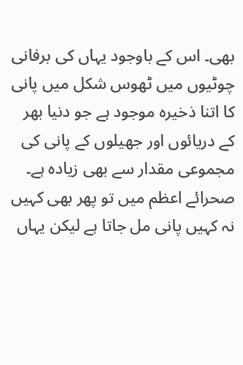بھی۔ اس کے باوجود یہاں کی برفانی چوٹیوں میں ٹھوس شکل میں پانی کا اتنا ذخیرہ موجود ہے جو دنیا بھر کے دریائوں اور جھیلوں کے پانی کی مجموعی مقدار سے بھی زیادہ ہے۔ صحرائے اعظم میں تو پھر بھی کہیں نہ کہیں پانی مل جاتا ہے لیکن یہاں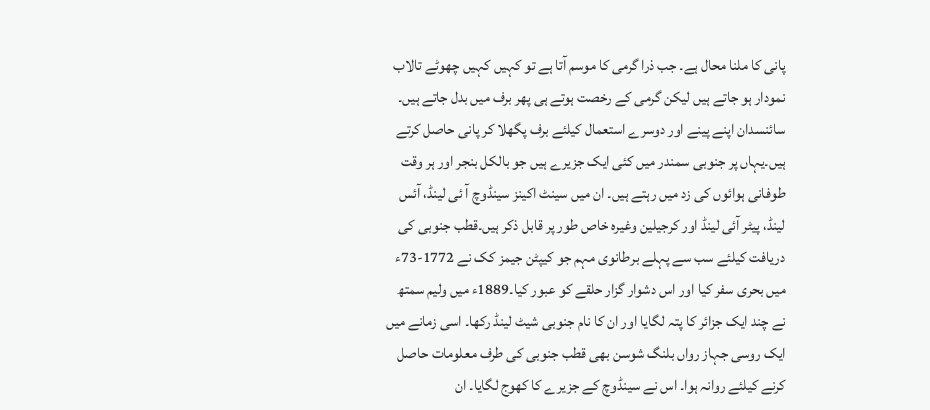پانی کا ملنا محال ہے۔ جب ذرا گرمی کا موسم آتا ہے تو کہیں کہیں چھوٹے تالاب نمودار ہو جاتے ہیں لیکن گرمی کے رخصت ہوتے ہی پھر برف میں بدل جاتے ہیں۔ سائنسدان اپنے پینے اور دوسرے استعمال کیلئے برف پگھلا کر پانی حاصل کرتے ہیں۔یہاں پر جنوبی سمندر میں کئی ایک جزیرے ہیں جو بالکل بنجر اور ہر وقت طوفانی ہوائوں کی زد میں رہتے ہیں۔ ان میں سینٹ اکینز سینڈوچ آ ئی لینڈ، آئس لینڈ، پیٹر آئی لینڈ اور کرجیلین وغیرہ خاص طور پر قابل ذکر ہیں۔قطب جنوبی کی دریافت کیلئے سب سے پہلے برطانوی مہم جو کیپٹن جیمز کک نے 1772-73ء میں بحری سفر کیا اور اس دشوار گزار حلقے کو عبور کیا۔1889ء میں ولیم سمتھ نے چند ایک جزائر کا پتہ لگایا اور ان کا نام جنوبی شیٹ لینڈ رکھا۔ اسی زمانے میں ایک روسی جہاز رواں بلنگ شوسن بھی قطب جنوبی کی طرف معلومات حاصل کرنے کیلئے روانہ ہوا۔ اس نے سینڈوچ کے جزیرے کا کھوج لگایا۔ ان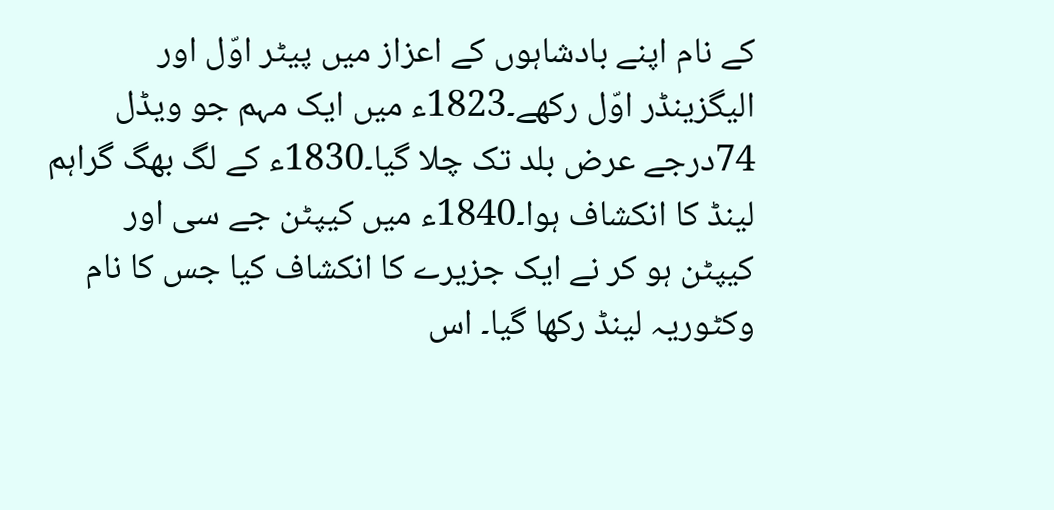کے نام اپنے بادشاہوں کے اعزاز میں پیٹر اوّل اور الیگزینڈر اوّل رکھے۔1823ء میں ایک مہم جو ویڈل 74درجے عرض بلد تک چلا گیا۔1830ء کے لگ بھگ گراہم لینڈ کا انکشاف ہوا۔1840ء میں کیپٹن جے سی اور کیپٹن ہو کر نے ایک جزیرے کا انکشاف کیا جس کا نام وکٹوریہ لینڈ رکھا گیا۔ اس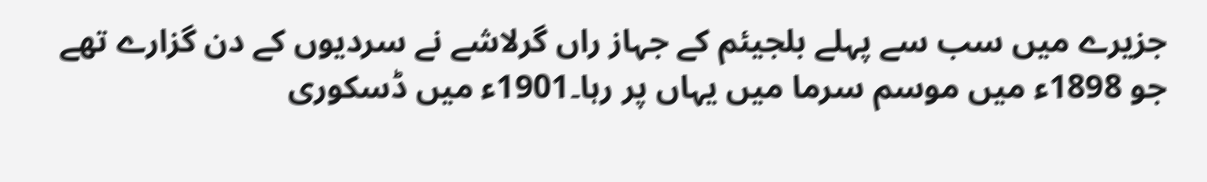جزیرے میں سب سے پہلے بلجیئم کے جہاز راں گرلاشے نے سردیوں کے دن گزارے تھے جو 1898ء میں موسم سرما میں یہاں پر رہا۔1901ء میں ڈسکوری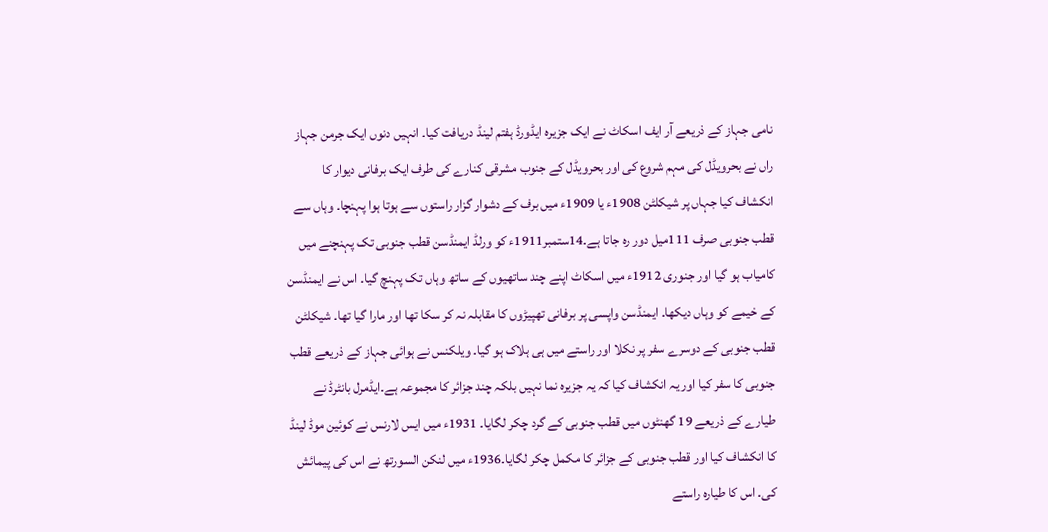نامی جہاز کے ذریعے آر ایف اسکاٹ نے ایک جزیرہ ایڈورڈ ہفتم لینڈ دریافت کیا۔ انہیں دنوں ایک جرمن جہاز راں نے بحرویڈل کی مہم شروع کی اور بحرویڈل کے جنوب مشرقی کنارے کی طرف ایک برفانی دیوار کا انکشاف کیا جہاں پر شیکلٹن 1908ء یا 1909ء میں برف کے دشوار گزار راستوں سے ہوتا ہوا پہنچا۔ وہاں سے قطب جنوبی صرف 111میل دور رہ جاتا ہے۔14ستمبر1911ء کو ورلڈ ایمنڈسن قطب جنوبی تک پہنچنے میں کامیاب ہو گیا اور جنوری 1912ء میں اسکاٹ اپنے چند ساتھیوں کے ساتھ وہاں تک پہنچ گیا۔ اس نے ایمنڈسن کے خیمے کو وہاں دیکھا۔ ایمنڈسن واپسی پر برفانی تھپیڑوں کا مقابلہ نہ کر سکا تھا اور مارا گیا تھا۔ شیکلٹن قطب جنوبی کے دوسرے سفر پر نکلا اور راستے میں ہی ہلاک ہو گیا۔ ویلکنس نے ہوائی جہاز کے ذریعے قطب جنوبی کا سفر کیا اور یہ انکشاف کیا کہ یہ جزیرہ نما نہیں بلکہ چند جزائر کا مجموعہ ہے۔ایڈمرل بانٹرڈ نے طیارے کے ذریعے 19 گھنٹوں میں قطب جنوبی کے گرد چکر لگایا۔ 1931ء میں ایس لارنس نے کوئین موڈ لینڈ کا انکشاف کیا اور قطب جنوبی کے جزائر کا مکمل چکر لگایا۔1936ء میں لنکن السورتھ نے اس کی پیمائش کی۔ اس کا طیارہ راستے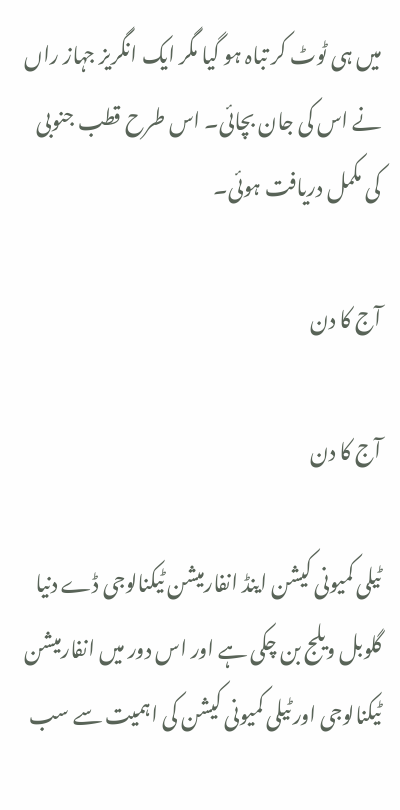میں ہی ٹوٹ کر تباہ ہو گیا مگر ایک انگریز جہاز راں نے اس کی جان بچائی۔ اس طرح قطب جنوبی کی مکمل دریافت ہوئی۔

آج کا دن

آج کا دن

ٹیلی کمیونی کیشن اینڈ انفارمیشن ٹیکنالوجی ڈے دنیا گلوبل ویلج بن چکی ہے اور اس دور میں انفارمیشن ٹیکنالوجی اور ٹیلی کمیونی کیشن کی اہمیت سے سب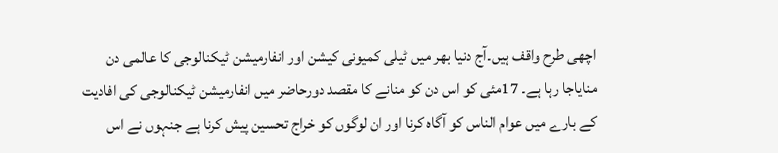اچھی طرح واقف ہیں۔آج دنیا بھر میں ٹیلی کمیونی کیشن اور انفارمیشن ٹیکنالوجی کا عالمی دن منایاجا رہا ہے۔ 17مئی کو اس دن کو منانے کا مقصد دورحاضر میں انفارمیشن ٹیکنالوجی کی افادیت کے بارے میں عوام الناس کو آگاہ کرنا اور ان لوگوں کو خراج تحسین پیش کرنا ہے جنہوں نے اس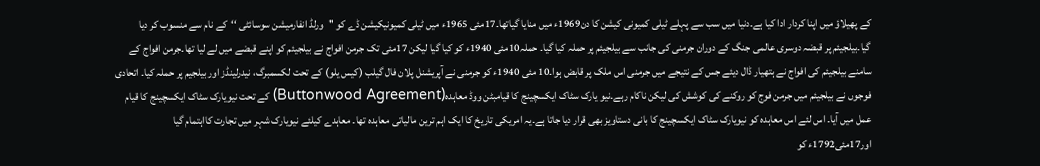کے پھیلاؤ میں اپنا کردار ادا کیا ہے۔دنیا میں سب سے پہلے ٹیلی کمیونی کیشن کا دن1969ء میں منایا گیاتھا۔17مئی 1965ء میں ٹیلی کمیونیکیشن ڈے کو ''ورلڈ انفارمیشن سوسائٹی ‘‘کے نام سے منسوب کر دیا گیا۔بیلجیئم پر قبضہ دوسری عالمی جنگ کے دوران جرمنی کی جانب سے بیلجیئم پر حملہ کیا گیا۔ حملہ10مئی 1940ء کو کیا گیا لیکن 17مئی تک جرمن افواج نے بیلجیئم کو اپنے قبضے میں لے لیا تھا۔جرمن افواج کے سامنے بیلجیئم کی افواج نے ہتھیار ڈال دیئے جس کے نتیجے میں جرمنی اس ملک پر قابض ہوا۔10 مئی 1940ء کو جرمنی نے آپریشنل پلان فال گیلب (کیس یلو) کے تحت لکسمبرگ، نیدرلینڈز اور بیلجیم پر حملہ کیا۔ اتحادی فوجوں نے بیلجیئم میں جرمن فوج کو روکنے کی کوشش کی لیکن ناکام رہے۔نیو یارک سٹاک ایکسچینج کا قیامبٹن ووڈ معاہدہ(Buttonwood Agreement) کے تحت نیویارک سٹاک ایکسچینج کا قیام عمل میں آیا۔ اس لئے اس معاہدہ کو نیویارک سٹاک ایکسچینج کا بانی دستاویز بھی قرار دیا جاتا ہے۔یہ امریکی تاریخ کا ایک اہم ترین مالیاتی معاہدہ تھا۔ معاہدے کیلئے نیویارک شہر میں تجارت کااہتمام گیا اور17مئی1792ء کو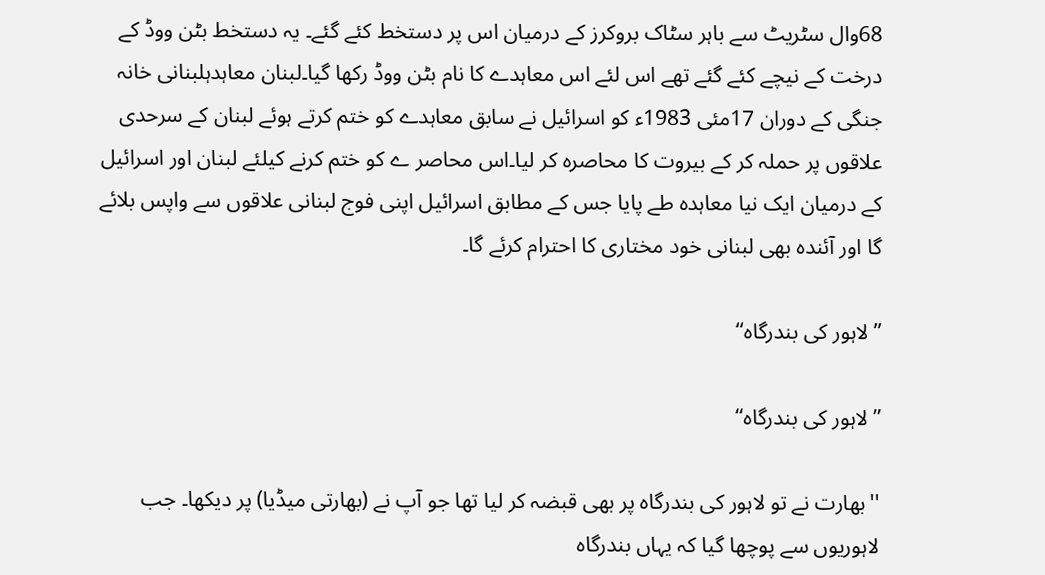68وال سٹریٹ سے باہر سٹاک بروکرز کے درمیان اس پر دستخط کئے گئے۔ یہ دستخط بٹن ووڈ کے درخت کے نیچے کئے گئے تھے اس لئے اس معاہدے کا نام بٹن ووڈ رکھا گیا۔لبنان معاہدہلبنانی خانہ جنگی کے دوران 17مئی 1983ء کو اسرائیل نے سابق معاہدے کو ختم کرتے ہوئے لبنان کے سرحدی علاقوں پر حملہ کر کے بیروت کا محاصرہ کر لیا۔اس محاصر ے کو ختم کرنے کیلئے لبنان اور اسرائیل کے درمیان ایک نیا معاہدہ طے پایا جس کے مطابق اسرائیل اپنی فوج لبنانی علاقوں سے واپس بلائے گا اور آئندہ بھی لبنانی خود مختاری کا احترام کرئے گا۔

’’لاہور کی بندرگاہ‘‘

’’لاہور کی بندرگاہ‘‘

''بھارت نے تو لاہور کی بندرگاہ پر بھی قبضہ کر لیا تھا جو آپ نے (بھارتی میڈیا) پر دیکھا۔ جب لاہوریوں سے پوچھا گیا کہ یہاں بندرگاہ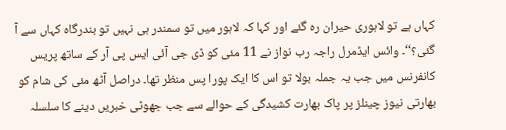کہاں ہے تو لاہوری حیران رہ گئے اور کہا کہ لاہور میں تو سمندر ہی نہیں تو بندرگاہ کہاں سے آ گئی؟‘‘۔ وائس ایڈمرل راجہ رب نواز نے 11 مئی کو ڈی جی آئی ایس پی آر کے ساتھ پریس کانفرنس میں جب یہ جملہ بولا تو اس کا ایک پورا پس منظر تھا۔ دراصل آٹھ مئی کی شام کو بھارتی نیوز چینلز پر پاک بھارت کشیدگی کے حوالے سے جب جھوٹی خبریں دینے کا سلسلہ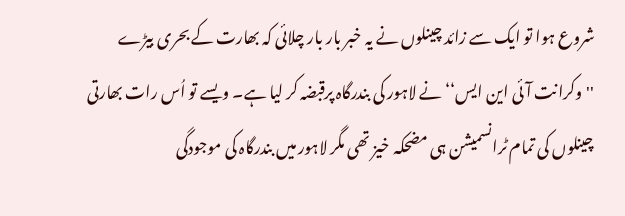شروع ہوا تو ایک سے زائد چینلوں نے یہ خبر بار بار چلائی کہ بھارت کے بحری بیڑے ''وکرانت آئی این ایس‘‘ نے لاہور کی بندرگاہ پرقبضہ کر لیا ہے۔ ویسے تو اُس رات بھارتی چینلوں کی تمام ٹرانسمیشن ہی مضحکہ خیز تھی مگر لاہور میں بندرگاہ کی موجودگی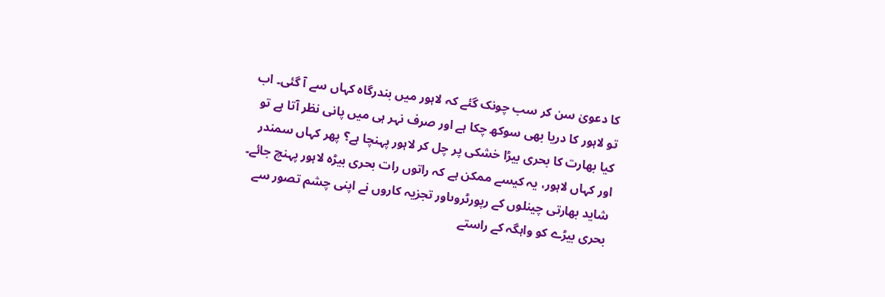کا دعویٰ سن کر سب چونک گئے کہ لاہور میں بندرگاہ کہاں سے آ گئی۔ اب تو لاہور کا دریا بھی سوکھ چکا ہے اور صرف نہر ہی میں پانی نظر آتا ہے تو کیا بھارت کا بحری بیڑا خشکی پر چل کر لاہور پہنچا ہے؟ پھر کہاں سمندر اور کہاں لاہور، یہ کیسے ممکن ہے کہ راتوں رات بحری بیڑہ لاہور پہنچ جائے۔ شاید بھارتی چینلوں کے رپورٹروںاور تجزیہ کاروں نے اپنی چشم تصور سے بحری بیڑے کو واہگہ کے راستے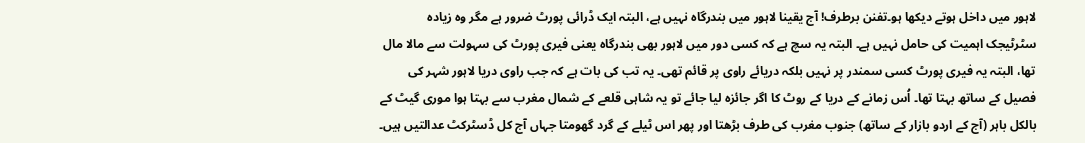لاہور میں داخل ہوتے دیکھا ہو۔تفنن برطرف! آج یقینا لاہور میں بندرگاہ نہیں ہے، البتہ ایک ڈرائی پورٹ ضرور ہے مگر وہ زیادہ سٹرٹیجک اہمیت کی حامل نہیں ہے۔ البتہ یہ سچ ہے کہ کسی دور میں لاہور بھی بندرگاہ یعنی فیری پورٹ کی سہولت سے مالا مال تھا، البتہ یہ فیری پورٹ کسی سمندر پر نہیں بلکہ دریائے راوی پر قائم تھی۔ یہ تب کی بات ہے کہ جب راوی دریا لاہور شہر کی فصیل کے ساتھ بہتا تھا۔ اُس زمانے کے دریا کے روٹ کا اگر جائزہ لیا جائے تو یہ شاہی قلعے کے شمال مغرب سے بہتا ہوا موری گیٹ کے بالکل باہر (آج کے اردو بازار کے ساتھ) جنوب مغرب کی طرف بڑھتا اور پھر اس ٹیلے کے گرد گھومتا جہاں آج کل ڈسٹرکٹ عدالتیں ہیں۔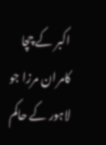اکبر کے چچا کامران مرزا جو لاہور کے حاکم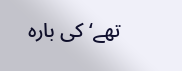تھے‘ کی بارہ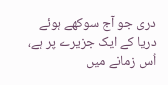دری جو آج سوکھے ہوئے دریا کے ایک جزیرے پر ہے، اُس زمانے میں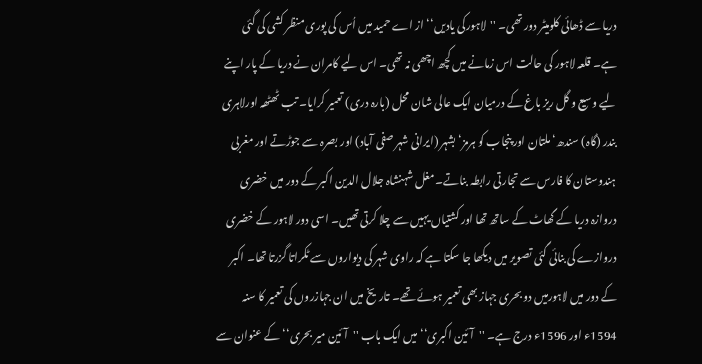دریا سے ڈھائی کلومیٹر دور تھی۔ ''لاہورکی یادیں‘‘ از اے حمید میں اُس کی پوری منظر کشی کی گئی ہے۔ قلعہ لاہور کی حالت اس زمانے میں کچھ اچھی نہ تھی۔ اس لیے کامران نے دریا کے پار اپنے لیے وسیع و گل ریز باغ کے درمیان ایک عالی شان محل (بارہ دری) تعمیر کرایا۔ تب ٹھٹھہ اورلاہری بندر (گاہ) سندھ‘ ملتان اور پنجاب کو ہرمز‘ بشہر (ایرانی شہر صفی آباد) اور بصرہ سے جوڑتے اور مغربی ہندوستان کا فارس سے تجارتی رابطہ بناتے۔ مغل شہنشاہ جلال الدین اکبر کے دور میں خضری دروازہ دریا کے گھاٹ کے ساتھ تھا اور کشتیاں یہیں سے چلا کرتی تھیں۔ اسی دور لاہور کے خضری دروازے کی بنائی گئی تصویر میں دیکھا جا سکتا ہے کہ راوی شہر کی دیواروں سے ٹکراتا گزرتا تھا۔ اکبر کے دور میں لاہورمیں دو بحری جہاز بھی تعمیر ہوئے تھے۔ تاریخ میں ان جہازروں کی تعمیر کا سنہ 1594ء اور 1596ء درج ہے۔ ''آئین اکبری‘‘ میں ایک باب ''آئین میر بحری‘‘ کے عنوان سے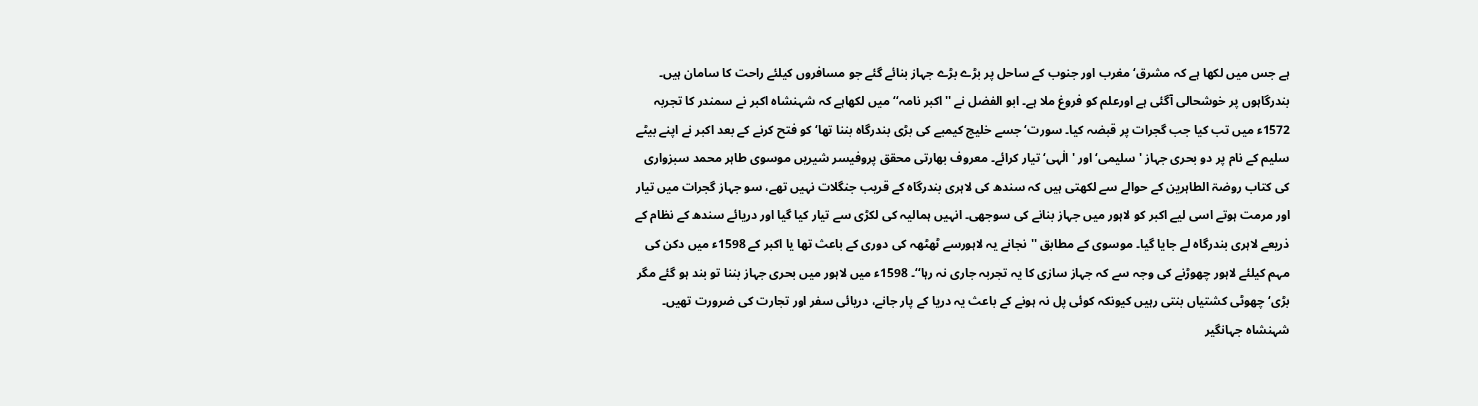ہے جس میں لکھا ہے کہ مشرق‘ مغرب اور جنوب کے ساحل پر بڑے بڑے جہاز بنائے گئے جو مسافروں کیلئے راحت کا سامان ہیں۔ بندرگاہوں پر خوشحالی آگئی ہے اورعلم کو فروغ ملا ہے۔ ابو الفضل نے ''اکبر نامہ‘‘ میں لکھاہے کہ شہنشاہ اکبر نے سمندر کا تجربہ 1572ء میں تب کیا جب گجرات پر قبضہ کیا۔ سورت‘ جسے خلیج کیمبے کی بڑی بندرگاہ بننا تھا‘ کو فتح کرنے کے بعد اکبر نے اپنے بیٹے سلیم کے نام پر دو بحری جہاز 'سلیمی‘ اور 'الٰہی‘ تیار کرائے۔ معروف بھارتی محقق پروفیسر شیریں موسوی طاہر محمد سبزواری کی کتاب روضۃ الطاہرین کے حوالے سے لکھتی ہیں کہ سندھ کی لاہری بندرگاہ کے قریب جنگلات نہیں تھے، سو جہاز گجرات میں تیار اور مرمت ہوتے اسی لیے اکبر کو لاہور میں جہاز بنانے کی سوجھی۔ انہیں ہمالیہ کی لکڑی سے تیار کیا گیا اور دریائے سندھ کے نظام کے ذریعے لاہری بندرگاہ لے جایا گیا۔ موسوی کے مطابق ''نجانے یہ لاہورسے ٹھٹھہ کی دوری کے باعث تھا یا اکبر کے 1598ء میں دکن کی مہم کیلئے لاہور چھوڑنے کی وجہ سے کہ جہاز سازی کا یہ تجربہ جاری نہ رہا‘‘۔ 1598ء میں لاہور میں بحری جہاز بننا تو بند ہو گئے مگر بڑی‘ چھوٹی کشتیاں بنتی رہیں کیونکہ کوئی پل نہ ہونے کے باعث یہ دریا کے پار جانے، دریائی سفر اور تجارت کی ضرورت تھیں۔ شہنشاہ جہانگیر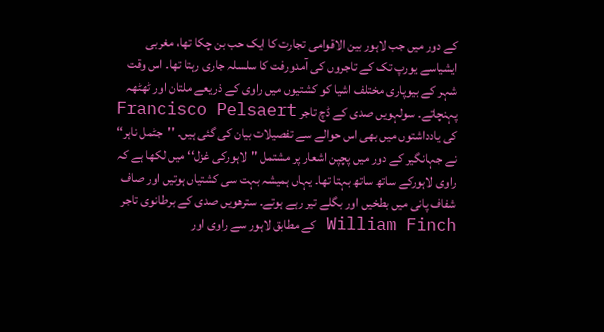کے دور میں جب لاہور بین الاقوامی تجارت کا ایک حب بن چکا تھا، مغربی ایشیاسے یورپ تک کے تاجروں کی آمدورفت کا سلسلہ جاری رہتا تھا۔ اس وقت شہر کے بیوپاری مختلف اشیا کو کشتیوں میں راوی کے ذریعے ملتان اور ٹھٹھہ پہنچاتے۔ سولہویں صدی کے ڈچ تاجر Francisco Pelsaert کی یادداشتوں میں بھی اس حوالے سے تفصیلات بیان کی گئی ہیں۔ ''جٹمل ناہر‘‘ نے جہانگیر کے دور میں پچپن اشعار پر مشتمل ''لاہورکی غزل‘‘ میں لکھا ہے کہ راوی لاہورکے ساتھ ساتھ بہتا تھا۔ یہاں ہمیشہ بہت سی کشتیاں ہوتیں اور صاف شفاف پانی میں بطخیں اور بگلے تیر رہے ہوتے۔ سترھویں صدی کے برطانوی تاجر William Finch کے مطابق لاہور سے راوی اور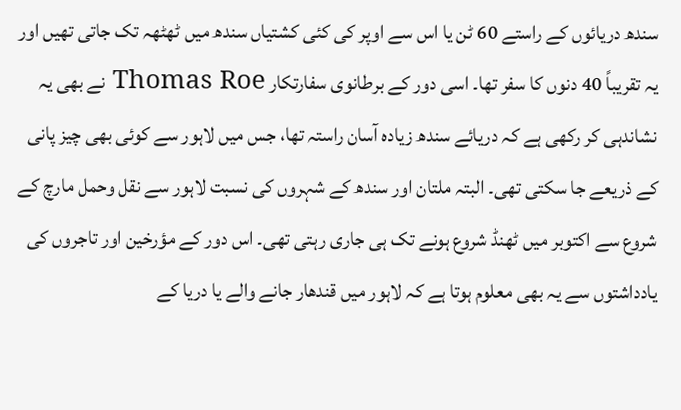سندھ دریائوں کے راستے 60 ٹن یا اس سے اوپر کی کئی کشتیاں سندھ میں ٹھٹھہ تک جاتی تھیں اور یہ تقریباً 40 دنوں کا سفر تھا۔ اسی دور کے برطانوی سفارتکار Thomas Roe نے بھی یہ نشاندہی کر رکھی ہے کہ دریائے سندھ زیادہ آسان راستہ تھا، جس میں لاہور سے کوئی بھی چیز پانی کے ذریعے جا سکتی تھی۔ البتہ ملتان اور سندھ کے شہروں کی نسبت لاہور سے نقل وحمل مارچ کے شروع سے اکتوبر میں ٹھنڈ شروع ہونے تک ہی جاری رہتی تھی۔ اس دور کے مؤرخین اور تاجروں کی یادداشتوں سے یہ بھی معلوم ہوتا ہے کہ لاہور میں قندھار جانے والے یا دریا کے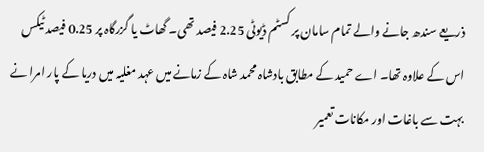ذریعے سندھ جانے والے تمام سامان پر کسٹم ڈیوٹی 2.25 فیصد تھی۔ گھاٹ یا گزرگاہ پر 0.25 فیصد ٹیکس اس کے علاوہ تھا۔ اے حمید کے مطابق بادشاہ محمد شاہ کے زمانے میں عہد مغلیہ میں دریا کے پار امرا نے بہت سے باغات اور مکانات تعمیر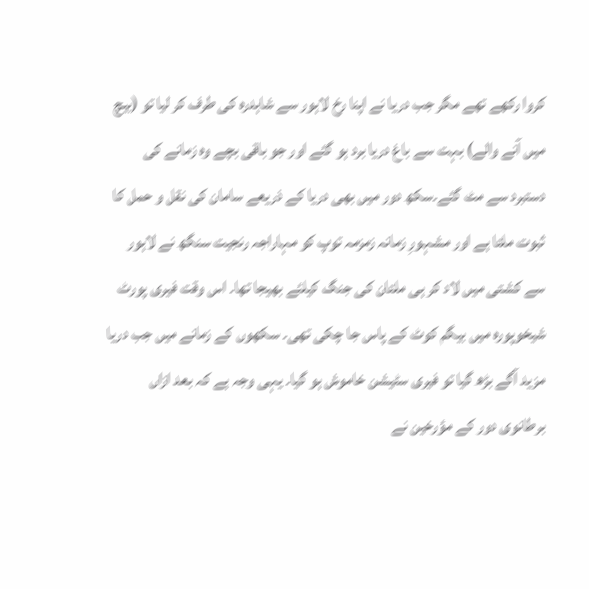کروا رکھے تھے مگر جب دریا نے اپنا رخ لاہور سے شاہدرہ کی طرف کر لیا تو (بیچ میں آنے والے) بہت سے باغ دریا برد ہو گئے اور جو باقی بچے وہ زمانے کی دستبرد سے مٹ گئے۔سکھ دور میں بھی دریا کے ذریعے سامان کی نقل و حمل کا ثبوت ملتا ہے اور مشہورِ زمانہ زمزمہ توپ کو مہاراجہ رنجیت سنگھ نے لاہور سے کشتی میں لاد کر ہی ملتان کی جنگ کیلئے بھیجا تھا۔ اس وقت فیری پورٹ شیخوپورہ میں بیگم کوٹ کے پاس جا چکی تھی۔ سکھوں کے زمانے میں جب دریا مزید آگے بڑھ گیا تو فیری سٹیشن خاموش ہو گیا۔ یہی وجہ ہے کہ بعد ازاں برطانوی دور کے مؤرخین نے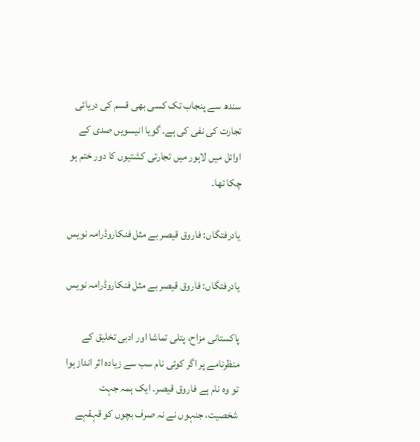سندھ سے پنجاب تک کسی بھی قسم کی دریائی تجارت کی نفی کی ہے۔ گویا انیسویں صدی کے اوائل میں لاہور میں تجارتی کشتیوں کا دور ختم ہو چکا تھا۔

یادرفتگاں: فاروق قیصر بے مثل فنکاروڈرامہ نویس

یادرفتگاں: فاروق قیصر بے مثل فنکاروڈرامہ نویس

پاکستانی مزاح، پتلی تماشا اور ادبی تخلیق کے منظرنامے پر اگر کوئی نام سب سے زیادہ اثر انداز ہوا تو وہ نام ہے فاروق قیصر۔ ایک ہمہ جہت شخصیت، جنہوں نے نہ صرف بچوں کو قہقہے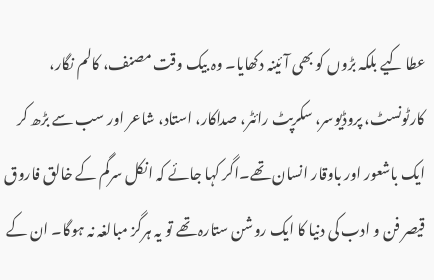عطا کیے بلکہ بڑوں کو بھی آئینہ دکھایا۔ وہ بیک وقت مصنف، کالم نگار، کارٹونسٹ، پروڈیوسر، سکرپٹ رائٹر، صداکار، استاد، شاعر اور سب سے بڑھ کر ایک باشعور اور باوقار انسان تھے۔اگر کہا جائے کہ انکل سرگم کے خالق فاروق قیصر فن و ادب کی دنیا کا ایک روشن ستارہ تھے تو یہ ہرگز مبالغہ نہ ہوگا۔ ان کے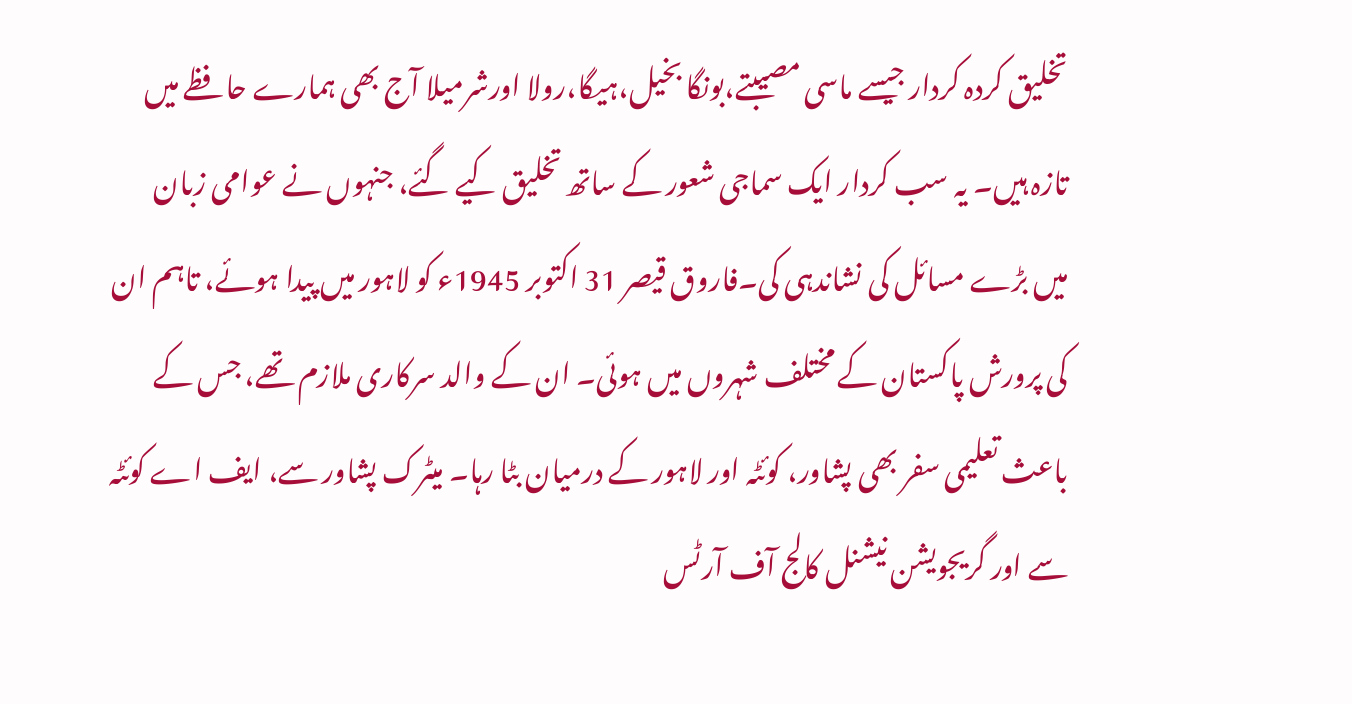تخلیق کردہ کردار جیسے ماسی مصیبتے،بونگا بخیل،ہیگا،رولا اورشرمیلا آج بھی ہمارے حافظے میں تازہ ہیں۔ یہ سب کردار ایک سماجی شعور کے ساتھ تخلیق کیے گئے، جنہوں نے عوامی زبان میں بڑے مسائل کی نشاندہی کی۔فاروق قیصر 31 اکتوبر 1945ء کو لاہور میں پیدا ہوئے، تاہم ان کی پرورش پاکستان کے مختلف شہروں میں ہوئی۔ ان کے والد سرکاری ملازم تھے، جس کے باعث تعلیمی سفر بھی پشاور، کوئٹہ اور لاہور کے درمیان بٹا رہا۔ میٹرک پشاور سے، ایف اے کوئٹہ سے اور گریجویشن نیشنل کالج آف آرٹس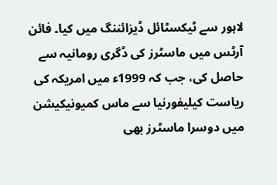لاہور سے ٹیکسٹائل ڈیزائننگ میں کیا۔ فائن آرٹس میں ماسٹرز کی ڈگری رومانیہ سے حاصل کی، جب کہ 1999ء میں امریکہ کی ریاست کیلیفورنیا سے ماس کمیونیکیشن میں دوسرا ماسٹرز بھی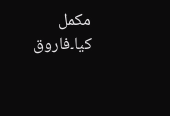مکمل کیا۔فاروق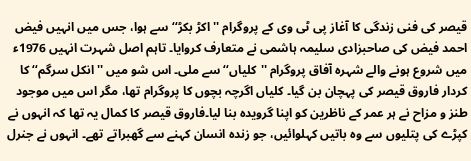قیصر کی فنی زندگی کا آغاز پی ٹی وی کے پروگرام ''اکڑ بکڑ‘‘ سے ہوا، جس میں انہیں فیض احمد فیض کی صاحبزادی سلیمہ ہاشمی نے متعارف کروایا۔ تاہم اصل شہرت انہیں 1976ء میں شروع ہونے والے شہرہ آفاق پروگرام ''کلیاں‘‘ سے ملی۔ اس شو میں ''انکل سرگم‘‘ کا کردار فاروق قیصر کی پہچان بن گیا۔ کلیاں اگرچہ بچوں کا پروگرام تھا، مگر اس میں موجود طنز و مزاح نے ہر عمر کے ناظرین کو اپنا گرویدہ بنا لیا۔فاروق قیصر کا کمال یہ تھا کہ انہوں نے کپڑے کی پتلیوں سے وہ باتیں کہلوائیں، جو زندہ انسان کہنے سے گھبراتے تھے۔ انہوں نے جنرل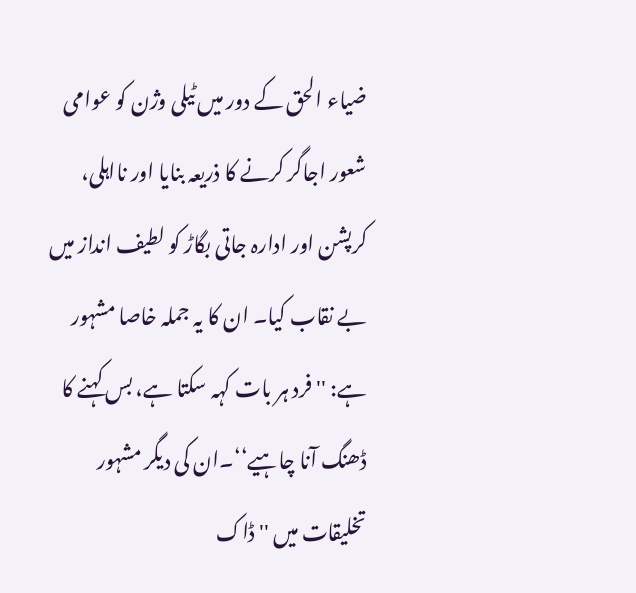ضیاء الحق کے دور میں ٹیلی وژن کو عوامی شعور اجاگر کرنے کا ذریعہ بنایا اور نااہلی، کرپشن اور ادارہ جاتی بگاڑ کو لطیف انداز میں بے نقاب کیا۔ ان کا یہ جملہ خاصا مشہور ہے: ''فرد ہر بات کہہ سکتا ہے، بس کہنے کا ڈھنگ آنا چاہیے‘‘۔ان کی دیگر مشہور تخلیقات میں ''ڈاک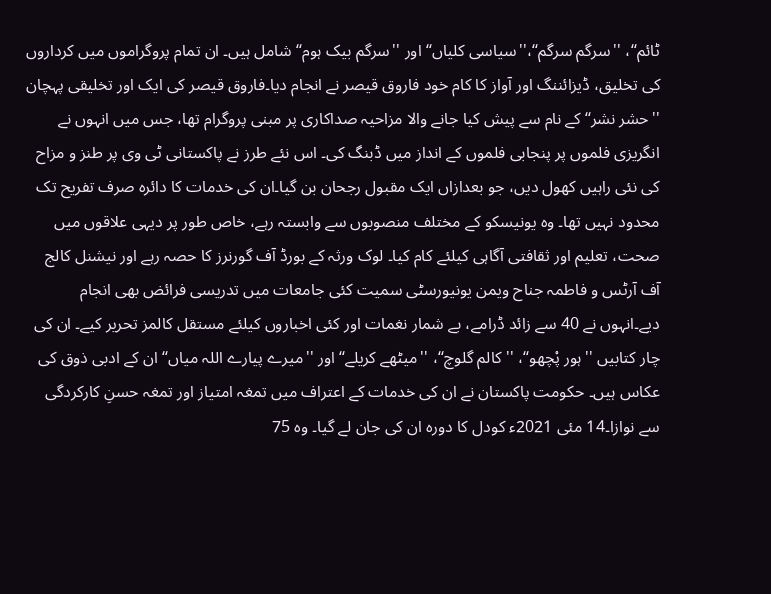ٹائم‘‘، ''سرگم سرگم‘‘،''سیاسی کلیاں‘‘ اور ''سرگم بیک ہوم‘‘ شامل ہیں۔ ان تمام پروگراموں میں کرداروں کی تخلیق، ڈیزائننگ اور آواز کا کام خود فاروق قیصر نے انجام دیا۔فاروق قیصر کی ایک اور تخلیقی پہچان ''حشر نشر‘‘ کے نام سے پیش کیا جانے والا مزاحیہ صداکاری پر مبنی پروگرام تھا، جس میں انہوں نے انگریزی فلموں پر پنجابی فلموں کے انداز میں ڈبنگ کی۔ اس نئے طرز نے پاکستانی ٹی وی پر طنز و مزاح کی نئی راہیں کھول دیں، جو بعدازاں ایک مقبول رجحان بن گیا۔ان کی خدمات کا دائرہ صرف تفریح تک محدود نہیں تھا۔ وہ یونیسکو کے مختلف منصوبوں سے وابستہ رہے، خاص طور پر دیہی علاقوں میں صحت، تعلیم اور ثقافتی آگاہی کیلئے کام کیا۔ لوک ورثہ کے بورڈ آف گورنرز کا حصہ رہے اور نیشنل کالج آف آرٹس و فاطمہ جناح ویمن یونیورسٹی سمیت کئی جامعات میں تدریسی فرائض بھی انجام دیے۔انہوں نے 40 سے زائد ڈرامے، بے شمار نغمات اور کئی اخباروں کیلئے مستقل کالمز تحریر کیے۔ ان کی چار کتابیں ''ہور پْچھو‘‘، ''کالم گلوچ‘‘، ''میٹھے کریلے‘‘ اور ''میرے پیارے اللہ میاں‘‘ ان کے ادبی ذوق کی عکاس ہیں۔ حکومت پاکستان نے ان کی خدمات کے اعتراف میں تمغہ امتیاز اور تمغہ حسنِ کارکردگی سے نوازا۔14 مئی 2021ء کودل کا دورہ ان کی جان لے گیا۔ وہ 75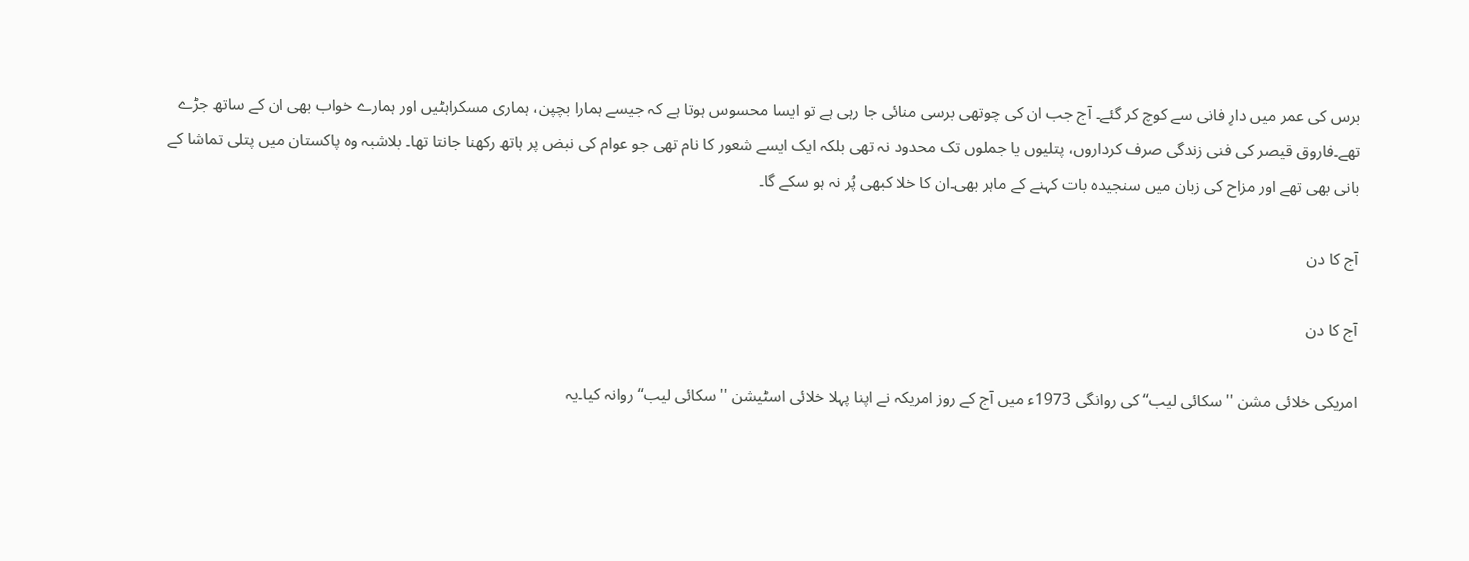برس کی عمر میں دارِ فانی سے کوچ کر گئے۔ آج جب ان کی چوتھی برسی منائی جا رہی ہے تو ایسا محسوس ہوتا ہے کہ جیسے ہمارا بچپن، ہماری مسکراہٹیں اور ہمارے خواب بھی ان کے ساتھ جڑے تھے۔فاروق قیصر کی فنی زندگی صرف کرداروں، پتلیوں یا جملوں تک محدود نہ تھی بلکہ ایک ایسے شعور کا نام تھی جو عوام کی نبض پر ہاتھ رکھنا جانتا تھا۔ بلاشبہ وہ پاکستان میں پتلی تماشا کے بانی بھی تھے اور مزاح کی زبان میں سنجیدہ بات کہنے کے ماہر بھی۔ان کا خلا کبھی پُر نہ ہو سکے گا۔

آج کا دن

آج کا دن

امریکی خلائی مشن ''سکائی لیب‘‘ کی روانگی 1973ء میں آج کے روز امریکہ نے اپنا پہلا خلائی اسٹیشن ''سکائی لیب‘‘ روانہ کیا۔یہ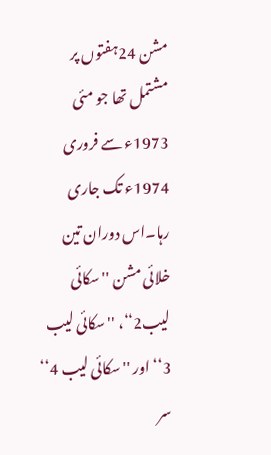مشن 24ہفتوں پر مشتمل تھا جو مئی 1973ء سے فروری 1974ء تک جاری رہا۔اس دوران تین خلائی مشن ''سکائی لیب2‘‘، ''سکائی لیب 3‘‘ اور ''سکائی لیب 4‘‘ سر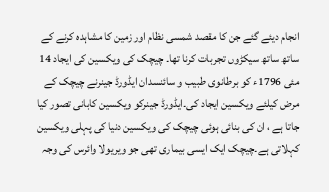انجام دیئے گئے جن کا مقصد شمسی نظام اور زمین کا مشاہدہ کرنے کے ساتھ ساتھ سیکڑوں تجربات کرنا تھا۔ چیچک کی ویکسین کی ایجاد 14 مئی 1796ء کو برطانوی طبیب و سائنسدان ایڈورڈ جینرنے چیچک کے مرض کیلئے ویکسین ایجاد کی۔ایڈورڈ جینرکو ویکسین کابانی تصور کیا جاتا ہے ، ان کی بنائی ہوئی چیچک کی ویکسین دنیا کی پہلی ویکسین کہلاتی ہے۔چیچک ایک ایسی بیماری تھی جو ویریولا وائرس کی وجہ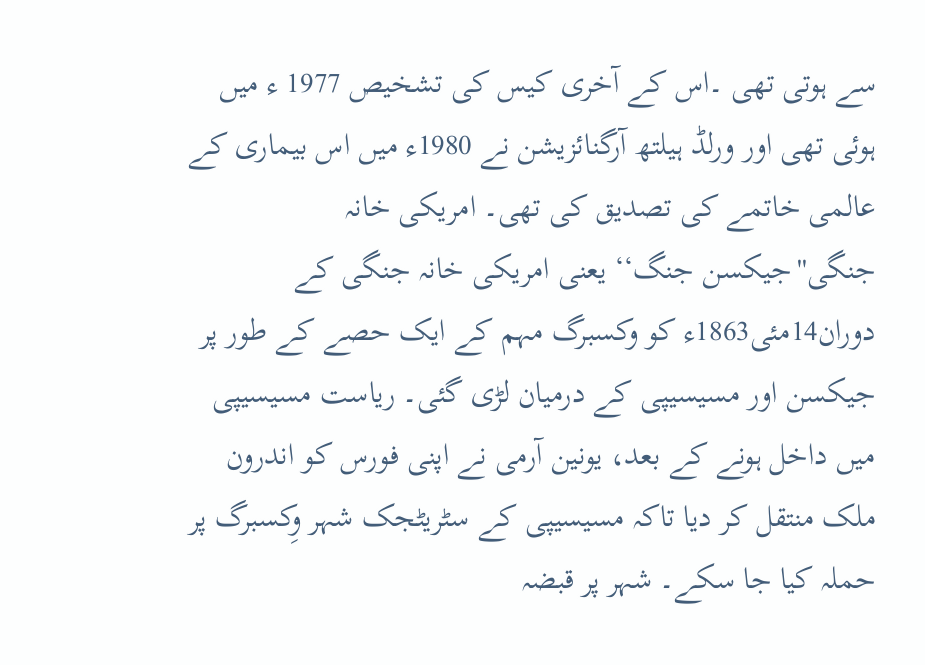سے ہوتی تھی ۔اس کے آخری کیس کی تشخیص 1977 ء میں ہوئی تھی اور ورلڈ ہیلتھ آرگنائزیشن نے 1980ء میں اس بیماری کے عالمی خاتمے کی تصدیق کی تھی۔ امریکی خانہ جنگی''جیکسن جنگ‘‘ یعنی امریکی خانہ جنگی کے دوران14مئی1863ء کو وکسبرگ مہم کے ایک حصے کے طور پر جیکسن اور مسیسیپی کے درمیان لڑی گئی۔ ریاست مسیسیپی میں داخل ہونے کے بعد، یونین آرمی نے اپنی فورس کو اندرون ملک منتقل کر دیا تاکہ مسیسیپی کے سٹریٹجک شہر وِکسبرگ پر حملہ کیا جا سکے۔ شہر پر قبضہ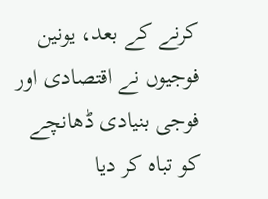کرنے کے بعد، یونین فوجیوں نے اقتصادی اور فوجی بنیادی ڈھانچے کو تباہ کر دیا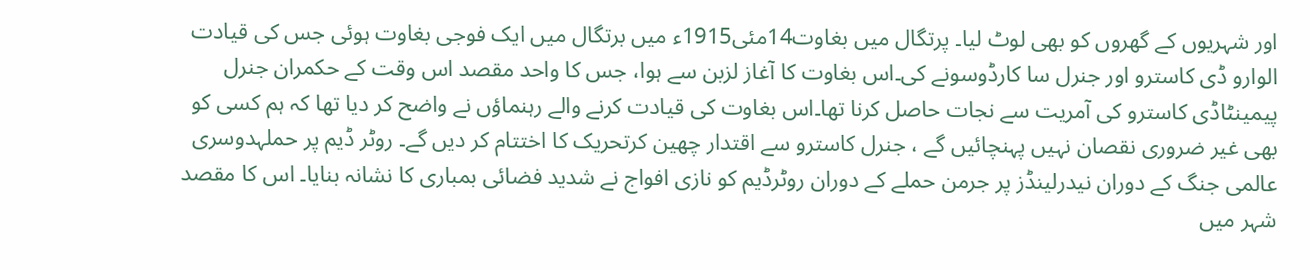اور شہریوں کے گھروں کو بھی لوٹ لیا۔ پرتگال میں بغاوت14مئی1915ء میں برتگال میں ایک فوجی بغاوت ہوئی جس کی قیادت الوارو ڈی کاسترو اور جنرل سا کارڈوسونے کی۔اس بغاوت کا آغاز لزبن سے ہوا، جس کا واحد مقصد اس وقت کے حکمران جنرل پیمینٹاڈی کاسترو کی آمریت سے نجات حاصل کرنا تھا۔اس بغاوت کی قیادت کرنے والے رہنماؤں نے واضح کر دیا تھا کہ ہم کسی کو بھی غیر ضروری نقصان نہیں پہنچائیں گے ، جنرل کاسترو سے اقتدار چھین کرتحریک کا اختتام کر دیں گے۔ روٹر ڈیم پر حملہدوسری عالمی جنگ کے دوران نیدرلینڈز پر جرمن حملے کے دوران روٹرڈیم کو نازی افواج نے شدید فضائی بمباری کا نشانہ بنایا۔ اس کا مقصد شہر میں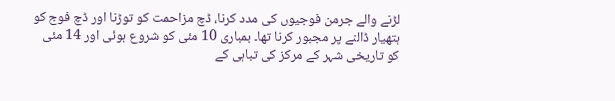لڑنے والے جرمن فوجیوں کی مدد کرنا، ڈچ مزاحمت کو توڑنا اور ڈچ فوج کو ہتھیار ڈالنے پر مجبور کرنا تھا۔ بمباری 10 مئی کو شروع ہوئی اور 14 مئی کو تاریخی شہر کے مرکز کی تباہی کے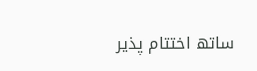ساتھ اختتام پذیر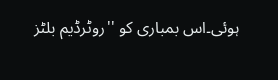ہوئی۔اس بمباری کو ''روٹرڈیم بلٹز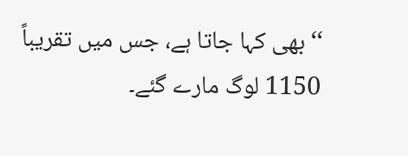‘‘بھی کہا جاتا ہے، جس میں تقریباً 1150 لوگ مارے گئے۔